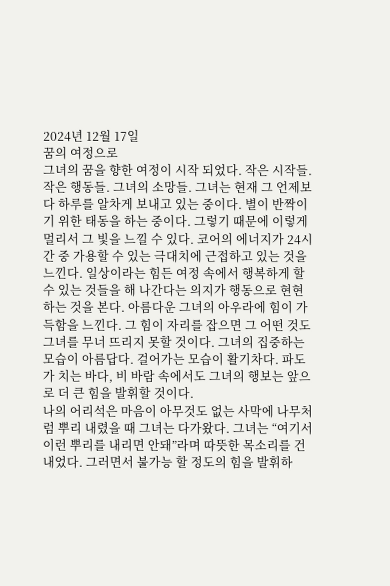2024년 12월 17일
꿈의 여정으로
그녀의 꿈을 향한 여정이 시작 되었다. 작은 시작들. 작은 행동들. 그녀의 소망들. 그녀는 현재 그 언제보다 하루를 알차게 보내고 있는 중이다. 별이 반짝이기 위한 태동을 하는 중이다. 그렇기 때문에 이렇게 멀리서 그 빛을 느낄 수 있다. 코어의 에너지가 24시간 중 가용할 수 있는 극대치에 근접하고 있는 것을 느낀다. 일상이라는 힘든 여정 속에서 행복하게 할 수 있는 것들을 해 나간다는 의지가 행동으로 현현 하는 것을 본다. 아름다운 그녀의 아우라에 힘이 가득함을 느낀다. 그 힘이 자리를 잡으면 그 어떤 것도 그녀를 무너 뜨리지 못할 것이다. 그녀의 집중하는 모습이 아름답다. 걸어가는 모습이 활기차다. 파도가 치는 바다, 비 바람 속에서도 그녀의 행보는 앞으로 더 큰 힘을 발휘할 것이다.
나의 어리석은 마음이 아무것도 없는 사막에 나무처럼 뿌리 내렸을 때 그녀는 다가왔다. 그녀는 “여기서 이런 뿌리를 내리면 안돼”라며 따뜻한 목소리를 건내었다. 그러면서 불가능 할 정도의 힘을 발휘하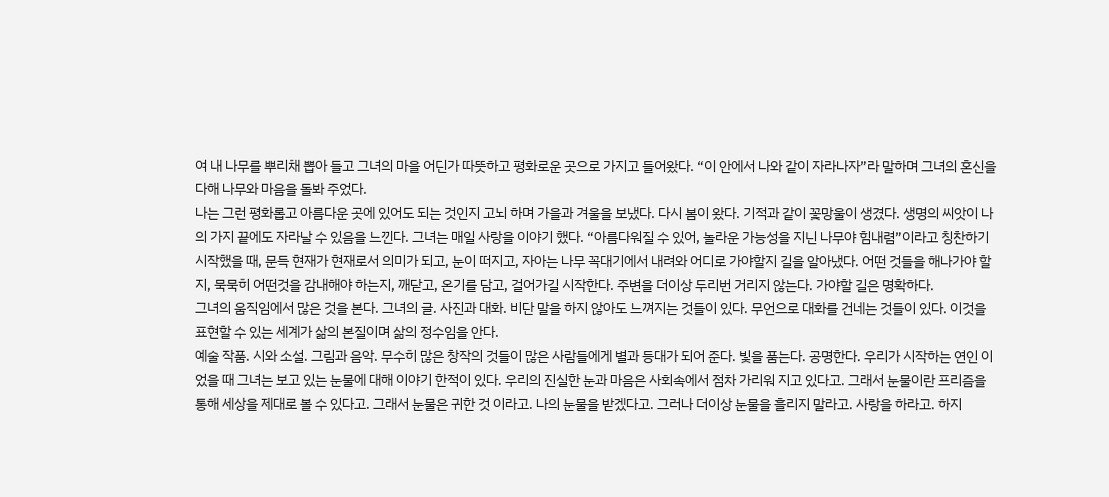여 내 나무를 뿌리채 뽑아 들고 그녀의 마을 어딘가 따뜻하고 평화로운 곳으로 가지고 들어왔다. “이 안에서 나와 같이 자라나자”라 말하며 그녀의 혼신을 다해 나무와 마음을 돌봐 주었다.
나는 그런 평화롭고 아름다운 곳에 있어도 되는 것인지 고뇌 하며 가을과 겨울을 보냈다. 다시 봄이 왔다. 기적과 같이 꽃망울이 생겼다. 생명의 씨앗이 나의 가지 끝에도 자라날 수 있음을 느낀다. 그녀는 매일 사랑을 이야기 했다. “아름다워질 수 있어, 놀라운 가능성을 지닌 나무야 힘내렴”이라고 칭찬하기 시작했을 때, 문득 현재가 현재로서 의미가 되고, 눈이 떠지고, 자아는 나무 꼭대기에서 내려와 어디로 가야할지 길을 알아냈다. 어떤 것들을 해나가야 할지, 묵묵히 어떤것을 감내해야 하는지, 깨닫고, 온기를 담고, 걸어가길 시작한다. 주변을 더이상 두리번 거리지 않는다. 가야할 길은 명확하다.
그녀의 움직임에서 많은 것을 본다. 그녀의 글. 사진과 대화. 비단 말을 하지 않아도 느껴지는 것들이 있다. 무언으로 대화를 건네는 것들이 있다. 이것을 표현할 수 있는 세계가 삶의 본질이며 삶의 정수임을 안다.
예술 작품. 시와 소설. 그림과 음악. 무수히 많은 창작의 것들이 많은 사람들에게 별과 등대가 되어 준다. 빛을 품는다. 공명한다. 우리가 시작하는 연인 이었을 때 그녀는 보고 있는 눈물에 대해 이야기 한적이 있다. 우리의 진실한 눈과 마음은 사회속에서 점차 가리워 지고 있다고. 그래서 눈물이란 프리즘을 통해 세상을 제대로 볼 수 있다고. 그래서 눈물은 귀한 것 이라고. 나의 눈물을 받겠다고. 그러나 더이상 눈물을 흘리지 말라고. 사랑을 하라고. 하지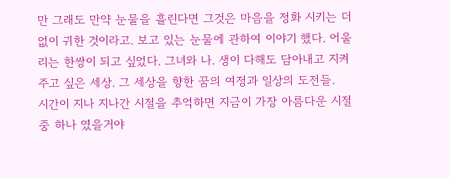만 그래도 만약 눈물을 흘린다면 그것은 마음을 정화 시키는 더 없이 귀한 것이라고. 보고 있는 눈물에 관하여 이야기 했다. 어울리는 한쌍이 되고 싶었다. 그녀와 나. 생이 다해도 담아내고 지켜주고 싶은 세상. 그 세상을 향한 꿈의 여정과 일상의 도전들.
시간이 지나 지나간 시절을 추억하면 지금이 가장 아름다운 시절 중 하나 였을거야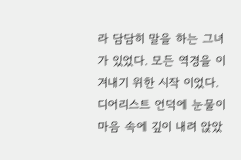라 담담히 말을 하는 그녀가 있었다. 모든 역경을 이겨내기 위한 시작 이었다. 디어리스트 언덕에 눈물이 마음 속에 깊이 내려 앉았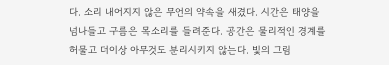다. 소리 내어지지 않은 무언의 약속을 새겼다. 시간은 태양을 넘나들고 구름은 목소리를 들려준다. 공간은 물리적인 경계를 허물고 더이상 아무것도 분리시키지 않는다. 빛의 그림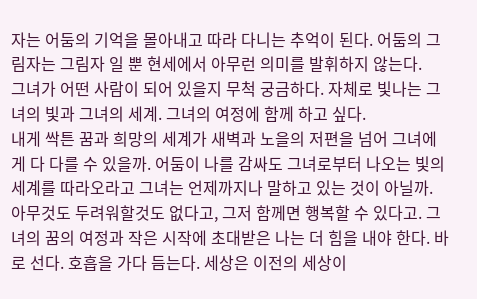자는 어둠의 기억을 몰아내고 따라 다니는 추억이 된다. 어둠의 그림자는 그림자 일 뿐 현세에서 아무런 의미를 발휘하지 않는다.
그녀가 어떤 사람이 되어 있을지 무척 궁금하다. 자체로 빛나는 그녀의 빛과 그녀의 세계. 그녀의 여정에 함께 하고 싶다.
내게 싹튼 꿈과 희망의 세계가 새벽과 노을의 저편을 넘어 그녀에게 다 다를 수 있을까. 어둠이 나를 감싸도 그녀로부터 나오는 빛의 세계를 따라오라고 그녀는 언제까지나 말하고 있는 것이 아닐까. 아무것도 두려워할것도 없다고, 그저 함께면 행복할 수 있다고. 그녀의 꿈의 여정과 작은 시작에 초대받은 나는 더 힘을 내야 한다. 바로 선다. 호흡을 가다 듬는다. 세상은 이전의 세상이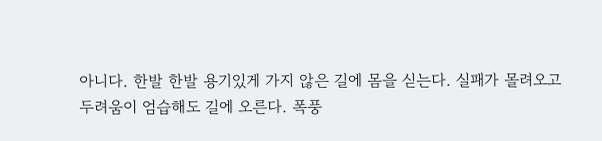아니다. 한발 한발 용기있게 가지 않은 길에 몸을 싣는다. 실패가 몰려오고 두려움이 엄습해도 길에 오른다. 폭풍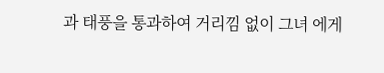과 태풍을 통과하여 거리낌 없이 그녀 에게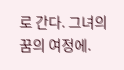로 간다. 그녀의 꿈의 여정에.